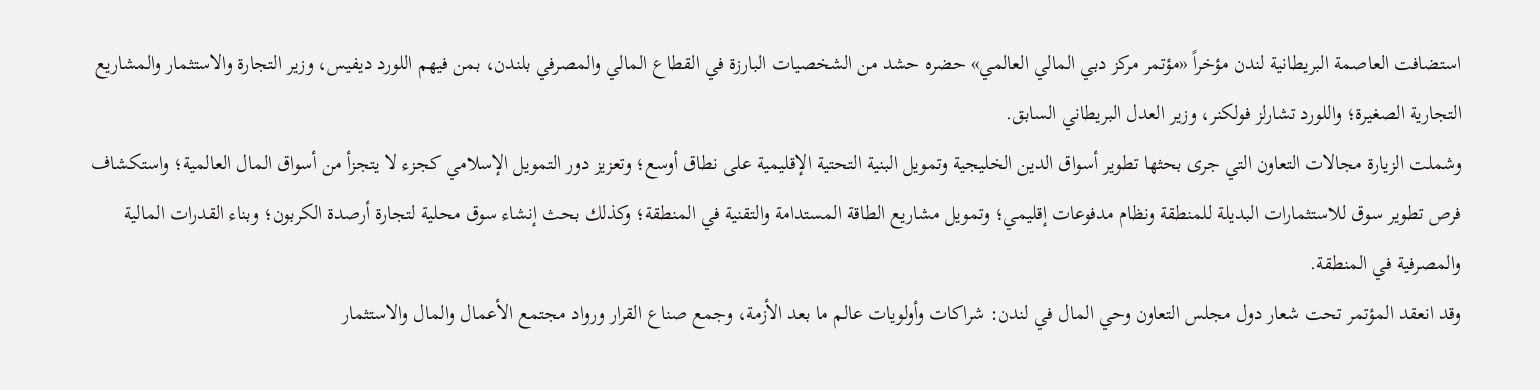استضافت العاصمة البريطانية لندن مؤخراً «مؤتمر مركز دبي المالي العالمي» حضره حشد من الشخصيات البارزة في القطاع المالي والمصرفي بلندن، بمن فيهم اللورد ديفيس، وزير التجارة والاستثمار والمشاريع التجارية الصغيرة؛ واللورد تشارلز فولكنر، وزير العدل البريطاني السابق.
وشملت الزيارة مجالات التعاون التي جرى بحثها تطوير أسواق الدين الخليجية وتمويل البنية التحتية الإقليمية على نطاق أوسع؛ وتعزيز دور التمويل الإسلامي كجزء لا يتجزأ من أسواق المال العالمية؛ واستكشاف فرص تطوير سوق للاستثمارات البديلة للمنطقة ونظام مدفوعات إقليمي؛ وتمويل مشاريع الطاقة المستدامة والتقنية في المنطقة؛ وكذلك بحث إنشاء سوق محلية لتجارة أرصدة الكربون؛ وبناء القدرات المالية والمصرفية في المنطقة.
وقد انعقد المؤتمر تحت شعار دول مجلس التعاون وحي المال في لندن: شراكات وأولويات عالم ما بعد الأزمة، وجمع صناع القرار ورواد مجتمع الأعمال والمال والاستثمار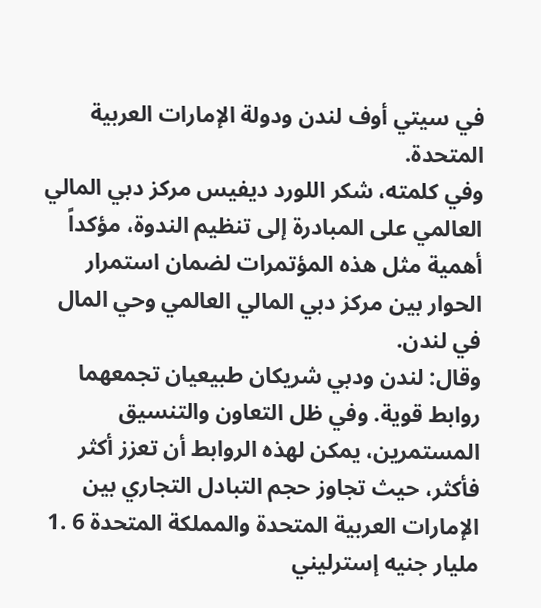في سيتي أوف لندن ودولة الإمارات العربية المتحدة.
وفي كلمته، شكر اللورد ديفيس مركز دبي المالي العالمي على المبادرة إلى تنظيم الندوة، مؤكداً أهمية مثل هذه المؤتمرات لضمان استمرار الحوار بين مركز دبي المالي العالمي وحي المال في لندن.
وقال: لندن ودبي شريكان طبيعيان تجمعهما روابط قوية. وفي ظل التعاون والتنسيق المستمرين، يمكن لهذه الروابط أن تعزز أكثر فأكثر، حيث تجاوز حجم التبادل التجاري بين الإمارات العربية المتحدة والمملكة المتحدة 6 .1 مليار جنيه إسترليني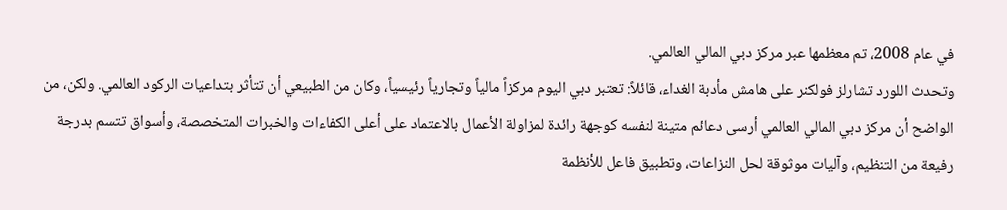في عام 2008، تم معظمها عبر مركز دبي المالي العالمي.
وتحدث اللورد تشارلز فولكنر على هامش مأدبة الغداء، قائلاً: تعتبر دبي اليوم مركزاً مالياً وتجارياً رئيسياً، وكان من الطبيعي أن تتأثر بتداعيات الركود العالمي. ولكن، من الواضح أن مركز دبي المالي العالمي أرسى دعائم متينة لنفسه كوجهة رائدة لمزاولة الأعمال بالاعتماد على أعلى الكفاءات والخبرات المتخصصة، وأسواق تتسم بدرجة رفيعة من التنظيم، وآليات موثوقة لحل النزاعات، وتطبيق فاعل للأنظمة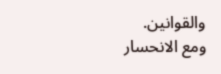والقوانين.
ومع الانحسار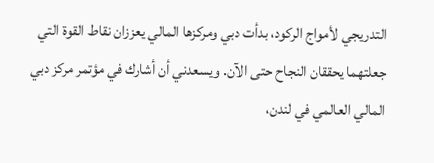التدريجي لأمواج الركود، بدأت دبي ومركزها المالي يعززان نقاط القوة التي جعلتهما يحققان النجاح حتى الآن. ويسعدني أن أشارك في مؤتمر مركز دبي المالي العالمي في لندن،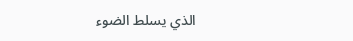الذي يسلط الضوء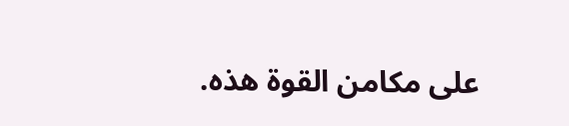على مكامن القوة هذه.